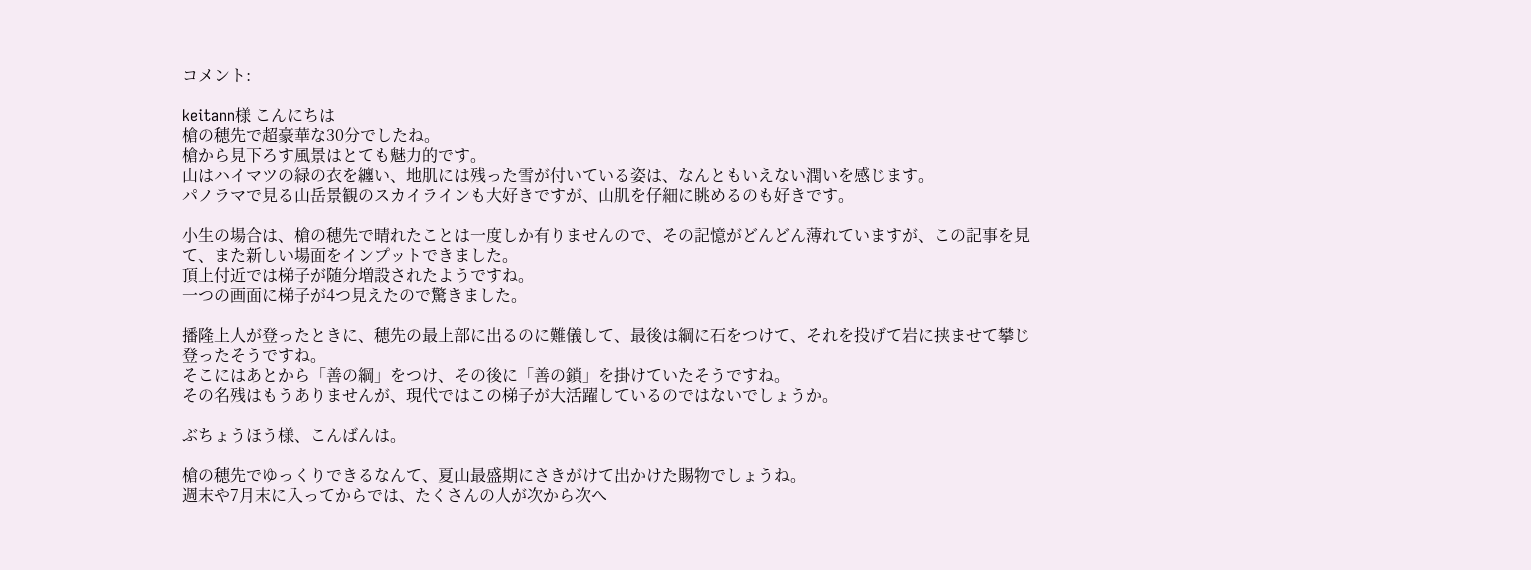コメント:

keitann様 こんにちは
槍の穂先で超豪華な30分でしたね。
槍から見下ろす風景はとても魅力的です。
山はハイマツの緑の衣を纏い、地肌には残った雪が付いている姿は、なんともいえない潤いを感じます。
パノラマで見る山岳景観のスカイラインも大好きですが、山肌を仔細に眺めるのも好きです。

小生の場合は、槍の穂先で晴れたことは一度しか有りませんので、その記憶がどんどん薄れていますが、この記事を見て、また新しい場面をインプットできました。
頂上付近では梯子が随分増設されたようですね。
一つの画面に梯子が4つ見えたので驚きました。

播隆上人が登ったときに、穂先の最上部に出るのに難儀して、最後は綱に石をつけて、それを投げて岩に挟ませて攀じ登ったそうですね。
そこにはあとから「善の綱」をつけ、その後に「善の鎖」を掛けていたそうですね。
その名残はもうありませんが、現代ではこの梯子が大活躍しているのではないでしょうか。

ぶちょうほう様、こんばんは。

槍の穂先でゆっくりできるなんて、夏山最盛期にさきがけて出かけた賜物でしょうね。
週末や7月末に入ってからでは、たくさんの人が次から次へ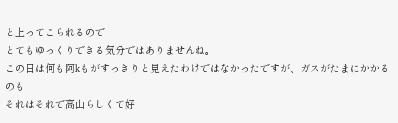と上ってこられるので
とてもゆっくりできる気分ではありませんね。
この日は何も阿kもがすっきりと見えたわけではなかったですが、ガスがたまにかかるのも
それはそれで高山らしくて好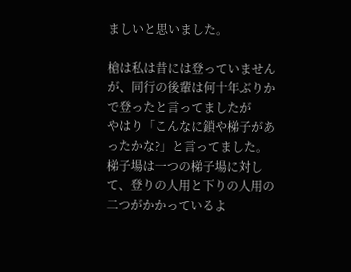ましいと思いました。

槍は私は昔には登っていませんが、同行の後輩は何十年ぶりかで登ったと言ってましたが
やはり「こんなに鎖や梯子があったかな?」と言ってました。
梯子場は一つの梯子場に対して、登りの人用と下りの人用の二つがかかっているよ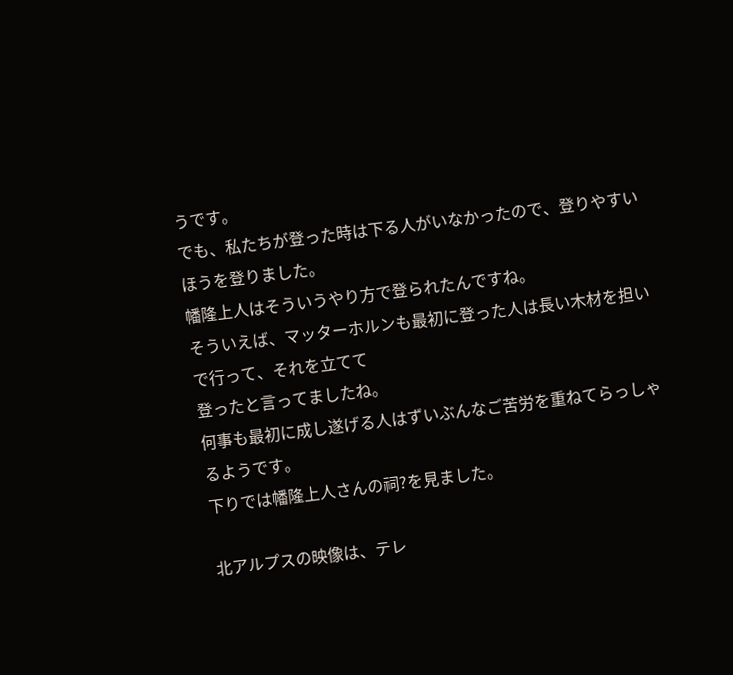うです。
でも、私たちが登った時は下る人がいなかったので、登りやすいほうを登りました。
幡隆上人はそういうやり方で登られたんですね。
そういえば、マッターホルンも最初に登った人は長い木材を担いで行って、それを立てて
登ったと言ってましたね。
何事も最初に成し遂げる人はずいぶんなご苦労を重ねてらっしゃるようです。
下りでは幡隆上人さんの祠?を見ました。

北アルプスの映像は、テレ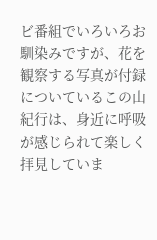ビ番組でいろいろお馴染みですが、花を観察する写真が付録についているこの山紀行は、身近に呼吸が感じられて楽しく拝見していま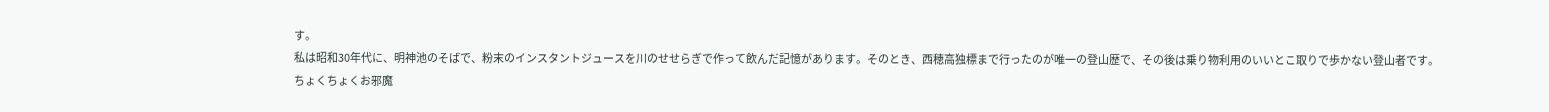す。
私は昭和30年代に、明神池のそばで、粉末のインスタントジュースを川のせせらぎで作って飲んだ記憶があります。そのとき、西穂高独標まで行ったのが唯一の登山歴で、その後は乗り物利用のいいとこ取りで歩かない登山者です。
ちょくちょくお邪魔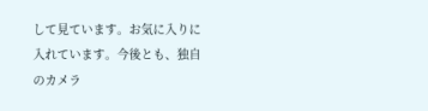して見ています。お気に入りに入れています。今後とも、独自のカメラ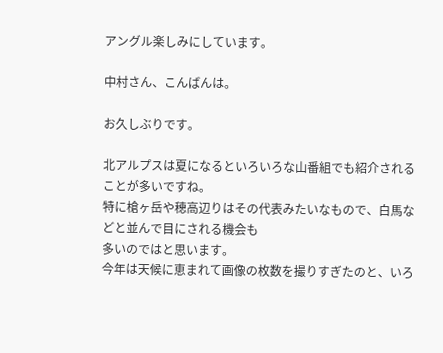アングル楽しみにしています。

中村さん、こんばんは。

お久しぶりです。

北アルプスは夏になるといろいろな山番組でも紹介されることが多いですね。
特に槍ヶ岳や穂高辺りはその代表みたいなもので、白馬などと並んで目にされる機会も
多いのではと思います。
今年は天候に恵まれて画像の枚数を撮りすぎたのと、いろ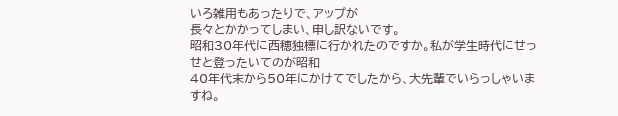いろ雑用もあったりで、アップが
長々とかかってしまい、申し訳ないです。
昭和30年代に西穂独標に行かれたのですか。私が学生時代にせっせと登ったいてのが昭和
40年代末から50年にかけてでしたから、大先輩でいらっしゃいますね。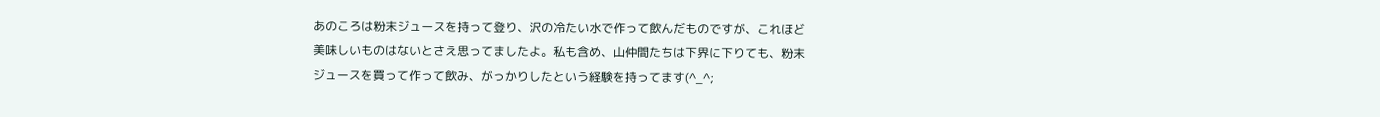あのころは粉末ジュースを持って登り、沢の冷たい水で作って飲んだものですが、これほど
美味しいものはないとさえ思ってましたよ。私も含め、山仲間たちは下界に下りても、粉末
ジュースを買って作って飲み、がっかりしたという経験を持ってます(^_^;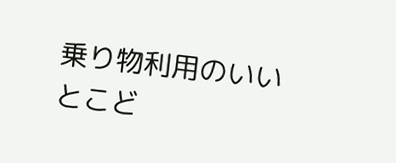乗り物利用のいいとこど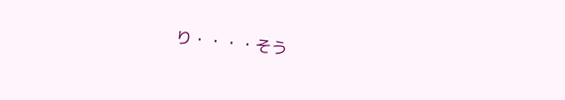り・・・・そう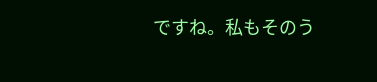ですね。私もそのう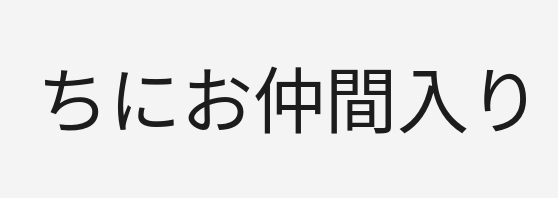ちにお仲間入り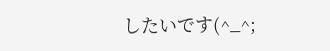したいです(^_^;